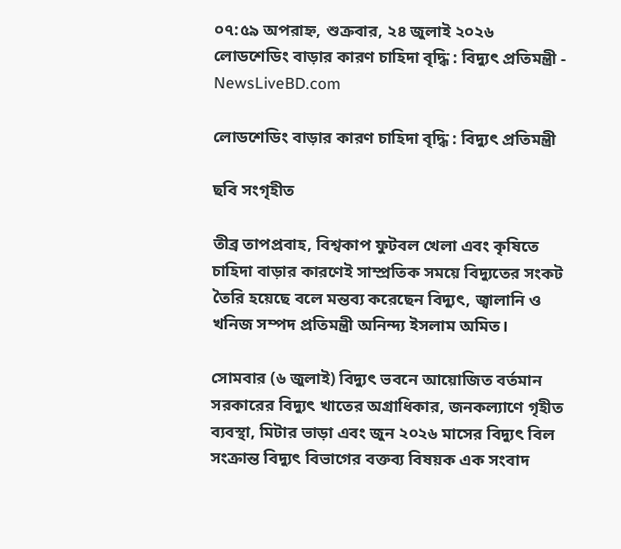০৭:৫৯ অপরাহ্ন, শুক্রবার, ২৪ জুলাই ২০২৬
লোডশেডিং বাড়ার কারণ চাহিদা বৃদ্ধি : বিদ্যুৎ প্রতিমন্ত্রী - NewsLiveBD.com

লোডশেডিং বাড়ার কারণ চাহিদা বৃদ্ধি : বিদ্যুৎ প্রতিমন্ত্রী

ছবি সংগৃহীত

তীব্র তাপপ্রবাহ, বিশ্বকাপ ফুটবল খেলা এবং কৃষিতে চাহিদা বাড়ার কারণেই সাম্প্রতিক সময়ে বিদ্যুতের সংকট তৈরি হয়েছে বলে মন্তব্য করেছেন বিদ্যুৎ, জ্বালানি ও খনিজ সম্পদ প্রতিমন্ত্রী অনিন্দ্য ইসলাম অমিত।

সোমবার (৬ জুলাই) বিদ্যুৎ ভবনে আয়োজিত বর্তমান সরকারের বিদ্যুৎ খাতের অগ্রাধিকার, জনকল্যাণে গৃহীত ব্যবস্থা, মিটার ভাড়া এবং জুন ২০২৬ মাসের বিদ্যুৎ বিল সংক্রান্ত বিদ্যুৎ বিভাগের বক্তব্য বিষয়ক এক সংবাদ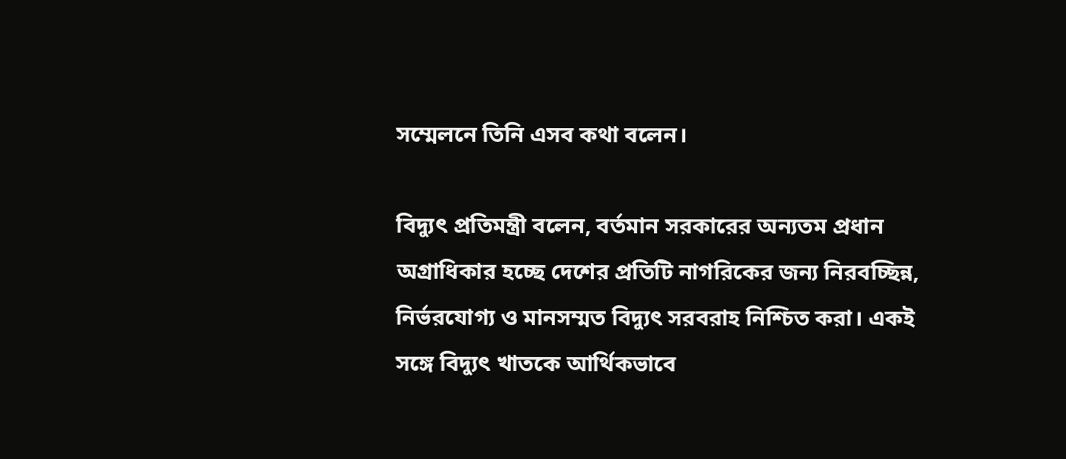সম্মেলনে তিনি এসব কথা বলেন।

বিদ্যুৎ প্রতিমন্ত্রী বলেন, বর্তমান সরকারের অন্যতম প্রধান অগ্রাধিকার হচ্ছে দেশের প্রতিটি নাগরিকের জন্য নিরবচ্ছিন্ন, নির্ভরযোগ্য ও মানসম্মত বিদ্যুৎ সরবরাহ নিশ্চিত করা। একই সঙ্গে বিদ্যুৎ খাতকে আর্থিকভাবে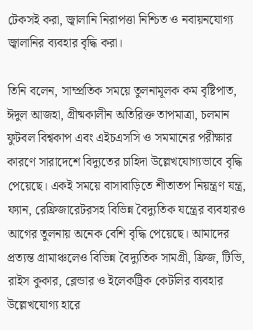টেকসই করা, জ্বালানি নিরাপত্তা নিশ্চিত ও নবায়নযোগ্য জ্বালানির ব্যবহার বৃদ্ধি করা।

তিনি বলেন, সাম্প্রতিক সময়ে তুলনামূলক কম বৃষ্টিপাত, ঈদুল আজহা, গ্রীষ্মকালীন অতিরিক্ত তাপমাত্রা, চলমান ফুটবল বিশ্বকাপ এবং এইচএসসি ও সমমানের পরীক্ষার কারণে সারাদেশে বিদ্যুতের চাহিদা উল্লেখযোগ্যভাবে বৃদ্ধি পেয়েছে। একই সময়ে বাসাবাড়িতে শীতাতপ নিয়ন্ত্রণ যন্ত্র, ফ্যান, রেফ্রিজারেটরসহ বিভিন্ন বৈদ্যুতিক যন্ত্রের ব্যবহারও আগের তুলনায় অনেক বেশি বৃদ্ধি পেয়েছে। আমাদের প্রত্যন্ত গ্রামাঞ্চলেও বিভিন্ন বৈদ্যুতিক সামগ্রী, ফ্রিজ, টিভি, রাইস কুকার, ব্লেন্ডার ও ইলেকট্রিক কেটলির ব্যবহার উল্লেখযোগ্য হারে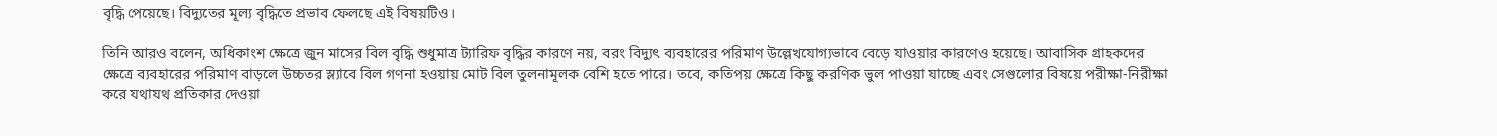বৃদ্ধি পেয়েছে। বিদ্যুতের মূল্য বৃদ্ধিতে প্রভাব ফেলছে এই বিষয়টিও।

তিনি আরও বলেন, অধিকাংশ ক্ষেত্রে জুন মাসের বিল বৃদ্ধি শুধুমাত্র ট্যারিফ বৃদ্ধির কারণে নয়, বরং বিদ্যুৎ ব্যবহারের পরিমাণ উল্লেখযোগ্যভাবে বেড়ে যাওয়ার কারণেও হয়েছে। আবাসিক গ্রাহকদের ক্ষেত্রে ব্যবহারের পরিমাণ বাড়লে উচ্চতর স্ল্যাবে বিল গণনা হওয়ায় মোট বিল তুলনামূলক বেশি হতে পারে। তবে, কতিপয় ক্ষেত্রে কিছু করণিক ভুল পাওয়া যাচ্ছে এবং সেগুলোর বিষয়ে পরীক্ষা-নিরীক্ষা করে যথাযথ প্রতিকার দেওয়া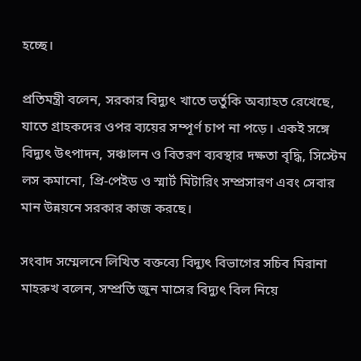হচ্ছে।

প্রতিমন্ত্রী বলেন, সরকার বিদ্যুৎ খাতে ভর্তুকি অব্যাহত রেখেছে, যাতে গ্রাহকদের ওপর ব্যয়ের সম্পূর্ণ চাপ না পড়ে। একই সঙ্গে বিদ্যুৎ উৎপাদন, সঞ্চালন ও বিতরণ ব্যবস্থার দক্ষতা বৃদ্ধি, সিস্টেম লস কমানো, প্রি-পেইড ও স্মার্ট মিটারিং সম্প্রসারণ এবং সেবার মান উন্নয়নে সরকার কাজ করছে।

সংবাদ সম্মেলনে লিখিত বক্তব্যে বিদ্যুৎ বিভাগের সচিব মিরানা মাহরুখ বলেন, সম্প্রতি জুন মাসের বিদ্যুৎ বিল নিয়ে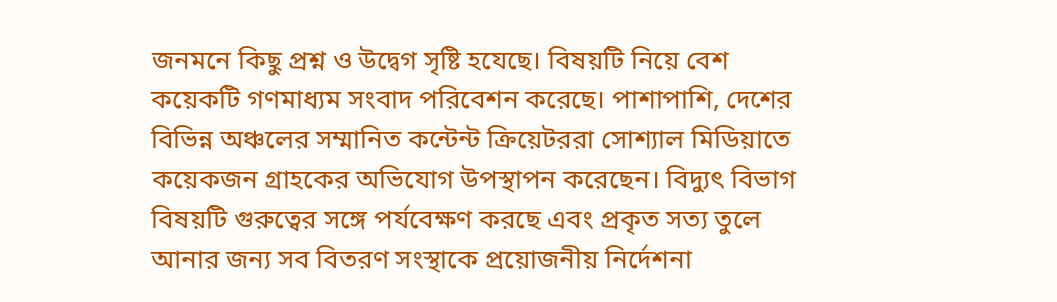জনমনে কিছু প্রশ্ন ও উদ্বেগ সৃষ্টি হযেছে। বিষয়টি নিয়ে বেশ কয়েকটি গণমাধ্যম সংবাদ পরিবেশন করেছে। পাশাপাশি, দেশের বিভিন্ন অঞ্চলের সম্মানিত কন্টেন্ট ক্রিয়েটররা সোশ্যাল মিডিয়াতে কয়েকজন গ্রাহকের অভিযোগ উপস্থাপন করেছেন। বিদ্যুৎ বিভাগ বিষয়টি গুরুত্বের সঙ্গে পর্যবেক্ষণ করছে এবং প্রকৃত সত্য তুলে আনার জন্য সব বিতরণ সংস্থাকে প্রয়োজনীয় নির্দেশনা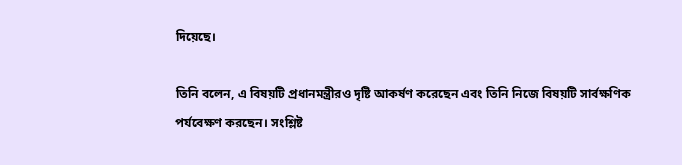দিয়েছে।

তিনি বলেন, এ বিষয়টি প্রধানমন্ত্রীরও দৃষ্টি আকর্ষণ করেছেন এবং তিনি নিজে বিষয়টি সার্বক্ষণিক পর্যবেক্ষণ করছেন। সংশ্লিষ্ট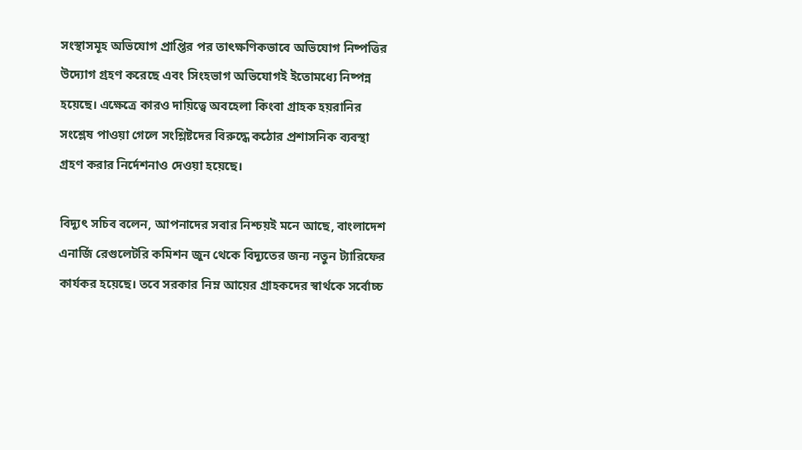সংস্থাসমূহ অভিযোগ প্রাপ্তির পর তাৎক্ষণিকভাবে অভিযোগ নিষ্পত্তির উদ্যোগ গ্রহণ করেছে এবং সিংহভাগ অভিযোগই ইতোমধ্যে নিষ্পন্ন হয়েছে। এক্ষেত্রে কারও দায়িত্বে অবহেলা কিংবা গ্রাহক হয়রানির সংশ্লেষ পাওয়া গেলে সংশ্লিষ্টদের বিরুদ্ধে কঠোর প্রশাসনিক ব্যবস্থা গ্রহণ করার নির্দেশনাও দেওয়া হয়েছে।

বিদ্যুৎ সচিব বলেন, আপনাদের সবার নিশ্চয়ই মনে আছে, বাংলাদেশ এনার্জি রেগুলেটরি কমিশন জুন থেকে বিদ্যুতের জন্য নতুন ট্যারিফের কার্যকর হয়েছে। তবে সরকার নিম্ন আয়ের গ্রাহকদের স্বার্থকে সর্বোচ্চ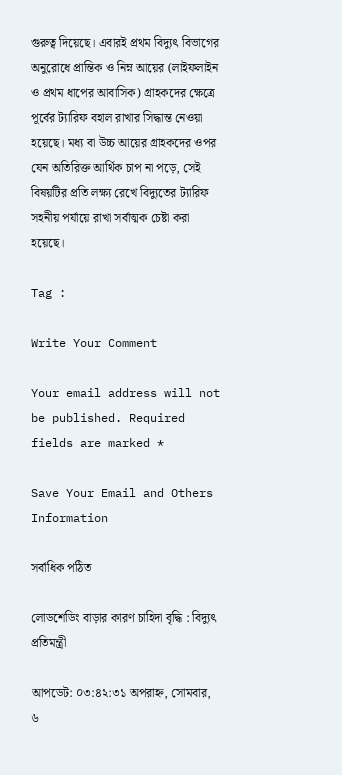গুরুত্ব দিয়েছে। এবারই প্রথম বিদ্যুৎ বিভাগের অনুরোধে প্রান্তিক ও নিম্ন আয়ের (লাইফলাইন ও প্রথম ধাপের আবাসিক) গ্রাহকদের ক্ষেত্রে পূর্বের ট্যারিফ বহাল রাখার সিদ্ধান্ত নেওয়া হয়েছে। মধ্য বা উচ্চ আয়ের গ্রাহকদের ওপর যেন অতিরিক্ত আর্থিক চাপ না পড়ে, সেই বিষয়টির প্রতি লক্ষ্য রেখে বিদ্যুতের ট্যারিফ সহনীয় পর্যায়ে রাখা সর্বাত্মক চেষ্টা করা হয়েছে।

Tag :

Write Your Comment

Your email address will not be published. Required fields are marked *

Save Your Email and Others Information

সর্বাধিক পঠিত

লোডশেডিং বাড়ার কারণ চাহিদা বৃদ্ধি : বিদ্যুৎ প্রতিমন্ত্রী

আপডেট: ০৩:৪২:৩১ অপরাহ্ন, সোমবার, ৬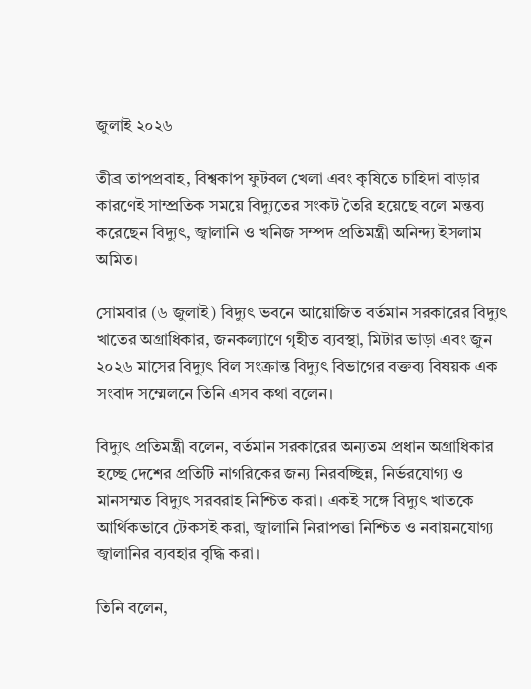জুলাই ২০২৬

তীব্র তাপপ্রবাহ, বিশ্বকাপ ফুটবল খেলা এবং কৃষিতে চাহিদা বাড়ার কারণেই সাম্প্রতিক সময়ে বিদ্যুতের সংকট তৈরি হয়েছে বলে মন্তব্য করেছেন বিদ্যুৎ, জ্বালানি ও খনিজ সম্পদ প্রতিমন্ত্রী অনিন্দ্য ইসলাম অমিত।

সোমবার (৬ জুলাই) বিদ্যুৎ ভবনে আয়োজিত বর্তমান সরকারের বিদ্যুৎ খাতের অগ্রাধিকার, জনকল্যাণে গৃহীত ব্যবস্থা, মিটার ভাড়া এবং জুন ২০২৬ মাসের বিদ্যুৎ বিল সংক্রান্ত বিদ্যুৎ বিভাগের বক্তব্য বিষয়ক এক সংবাদ সম্মেলনে তিনি এসব কথা বলেন।

বিদ্যুৎ প্রতিমন্ত্রী বলেন, বর্তমান সরকারের অন্যতম প্রধান অগ্রাধিকার হচ্ছে দেশের প্রতিটি নাগরিকের জন্য নিরবচ্ছিন্ন, নির্ভরযোগ্য ও মানসম্মত বিদ্যুৎ সরবরাহ নিশ্চিত করা। একই সঙ্গে বিদ্যুৎ খাতকে আর্থিকভাবে টেকসই করা, জ্বালানি নিরাপত্তা নিশ্চিত ও নবায়নযোগ্য জ্বালানির ব্যবহার বৃদ্ধি করা।

তিনি বলেন,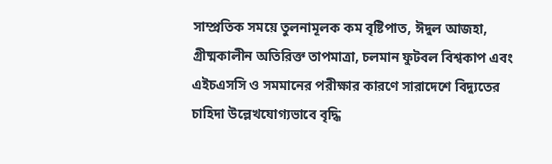সাম্প্রতিক সময়ে তুলনামূলক কম বৃষ্টিপাত, ঈদুল আজহা, গ্রীষ্মকালীন অতিরিক্ত তাপমাত্রা, চলমান ফুটবল বিশ্বকাপ এবং এইচএসসি ও সমমানের পরীক্ষার কারণে সারাদেশে বিদ্যুতের চাহিদা উল্লেখযোগ্যভাবে বৃদ্ধি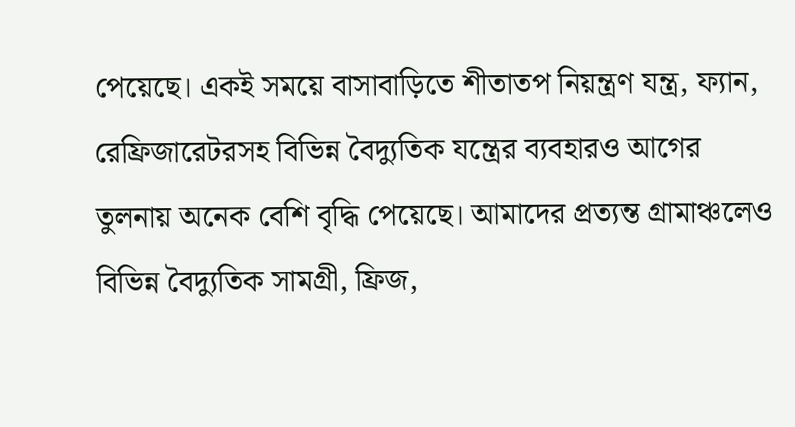পেয়েছে। একই সময়ে বাসাবাড়িতে শীতাতপ নিয়ন্ত্রণ যন্ত্র, ফ্যান, রেফ্রিজারেটরসহ বিভিন্ন বৈদ্যুতিক যন্ত্রের ব্যবহারও আগের তুলনায় অনেক বেশি বৃদ্ধি পেয়েছে। আমাদের প্রত্যন্ত গ্রামাঞ্চলেও বিভিন্ন বৈদ্যুতিক সামগ্রী, ফ্রিজ,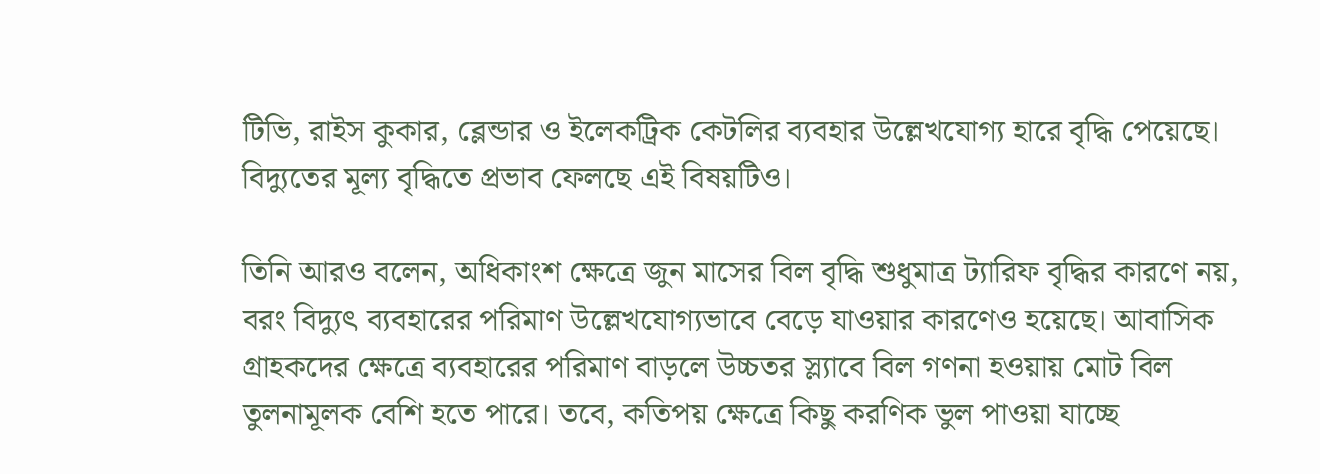টিভি, রাইস কুকার, ব্লেন্ডার ও ইলেকট্রিক কেটলির ব্যবহার উল্লেখযোগ্য হারে বৃদ্ধি পেয়েছে। বিদ্যুতের মূল্য বৃদ্ধিতে প্রভাব ফেলছে এই বিষয়টিও।

তিনি আরও বলেন, অধিকাংশ ক্ষেত্রে জুন মাসের বিল বৃদ্ধি শুধুমাত্র ট্যারিফ বৃদ্ধির কারণে নয়, বরং বিদ্যুৎ ব্যবহারের পরিমাণ উল্লেখযোগ্যভাবে বেড়ে যাওয়ার কারণেও হয়েছে। আবাসিক গ্রাহকদের ক্ষেত্রে ব্যবহারের পরিমাণ বাড়লে উচ্চতর স্ল্যাবে বিল গণনা হওয়ায় মোট বিল তুলনামূলক বেশি হতে পারে। তবে, কতিপয় ক্ষেত্রে কিছু করণিক ভুল পাওয়া যাচ্ছে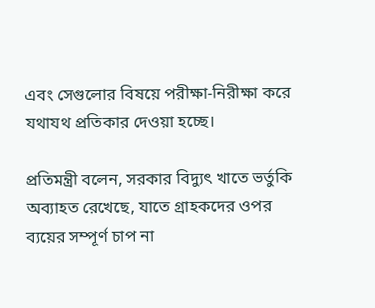এবং সেগুলোর বিষয়ে পরীক্ষা-নিরীক্ষা করে যথাযথ প্রতিকার দেওয়া হচ্ছে।

প্রতিমন্ত্রী বলেন, সরকার বিদ্যুৎ খাতে ভর্তুকি অব্যাহত রেখেছে, যাতে গ্রাহকদের ওপর ব্যয়ের সম্পূর্ণ চাপ না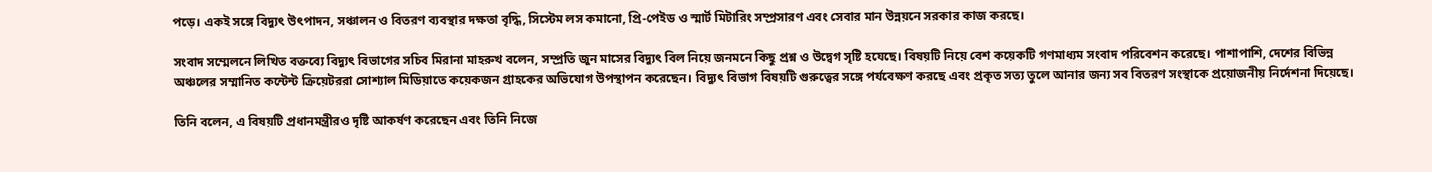পড়ে। একই সঙ্গে বিদ্যুৎ উৎপাদন, সঞ্চালন ও বিতরণ ব্যবস্থার দক্ষতা বৃদ্ধি, সিস্টেম লস কমানো, প্রি-পেইড ও স্মার্ট মিটারিং সম্প্রসারণ এবং সেবার মান উন্নয়নে সরকার কাজ করছে।

সংবাদ সম্মেলনে লিখিত বক্তব্যে বিদ্যুৎ বিভাগের সচিব মিরানা মাহরুখ বলেন, সম্প্রতি জুন মাসের বিদ্যুৎ বিল নিয়ে জনমনে কিছু প্রশ্ন ও উদ্বেগ সৃষ্টি হযেছে। বিষয়টি নিয়ে বেশ কয়েকটি গণমাধ্যম সংবাদ পরিবেশন করেছে। পাশাপাশি, দেশের বিভিন্ন অঞ্চলের সম্মানিত কন্টেন্ট ক্রিয়েটররা সোশ্যাল মিডিয়াতে কয়েকজন গ্রাহকের অভিযোগ উপস্থাপন করেছেন। বিদ্যুৎ বিভাগ বিষয়টি গুরুত্বের সঙ্গে পর্যবেক্ষণ করছে এবং প্রকৃত সত্য তুলে আনার জন্য সব বিতরণ সংস্থাকে প্রয়োজনীয় নির্দেশনা দিয়েছে।

তিনি বলেন, এ বিষয়টি প্রধানমন্ত্রীরও দৃষ্টি আকর্ষণ করেছেন এবং তিনি নিজে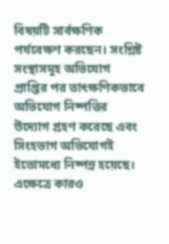বিষয়টি সার্বক্ষণিক পর্যবেক্ষণ করছেন। সংশ্লিষ্ট সংস্থাসমূহ অভিযোগ প্রাপ্তির পর তাৎক্ষণিকভাবে অভিযোগ নিষ্পত্তির উদ্যোগ গ্রহণ করেছে এবং সিংহভাগ অভিযোগই ইতোমধ্যে নিষ্পন্ন হয়েছে। এক্ষেত্রে কারও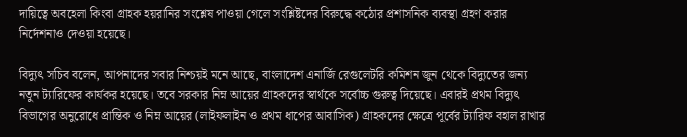দায়িত্বে অবহেলা কিংবা গ্রাহক হয়রানির সংশ্লেষ পাওয়া গেলে সংশ্লিষ্টদের বিরুদ্ধে কঠোর প্রশাসনিক ব্যবস্থা গ্রহণ করার নির্দেশনাও দেওয়া হয়েছে।

বিদ্যুৎ সচিব বলেন, আপনাদের সবার নিশ্চয়ই মনে আছে, বাংলাদেশ এনার্জি রেগুলেটরি কমিশন জুন থেকে বিদ্যুতের জন্য নতুন ট্যারিফের কার্যকর হয়েছে। তবে সরকার নিম্ন আয়ের গ্রাহকদের স্বার্থকে সর্বোচ্চ গুরুত্ব দিয়েছে। এবারই প্রথম বিদ্যুৎ বিভাগের অনুরোধে প্রান্তিক ও নিম্ন আয়ের (লাইফলাইন ও প্রথম ধাপের আবাসিক) গ্রাহকদের ক্ষেত্রে পূর্বের ট্যারিফ বহাল রাখার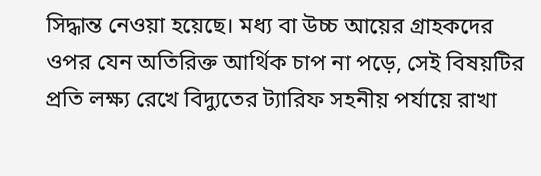সিদ্ধান্ত নেওয়া হয়েছে। মধ্য বা উচ্চ আয়ের গ্রাহকদের ওপর যেন অতিরিক্ত আর্থিক চাপ না পড়ে, সেই বিষয়টির প্রতি লক্ষ্য রেখে বিদ্যুতের ট্যারিফ সহনীয় পর্যায়ে রাখা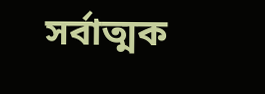সর্বাত্মক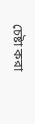চেষ্টা করা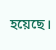হয়েছে।